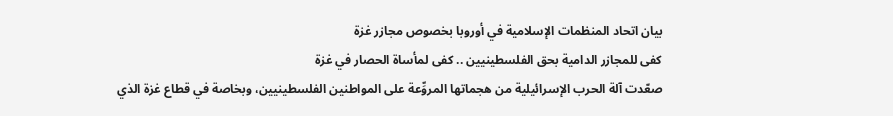بيان اتحاد المنظمات الإسلامية في أوروبا بخصوص مجازر غزة
كفى للمجازر الدامية بحق الفلسطينيين .. كفى لمأساة الحصار في غزة
صعّدت آلة الحرب الإسرائيلية من هجماتها المروِّعة على المواطنين الفلسطينيين، وبخاصة في قطاع غزة الذي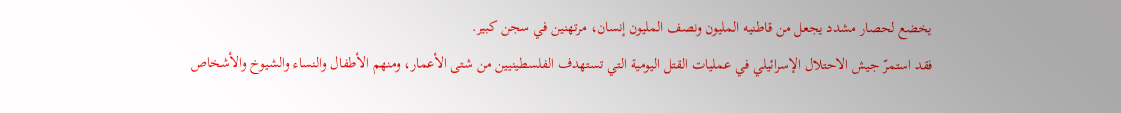يخضع لحصار مشدد يجعل من قاطنيه المليون ونصف المليون إنسان، مرتهنين في سجن كبير.
فقد استمرّ جيش الاحتلال الإسرائيلي في عمليات القتل اليومية التي تستهدف الفلسطينيين من شتى الأعمار، ومنهم الأطفال والنساء والشيوخ والأشخاص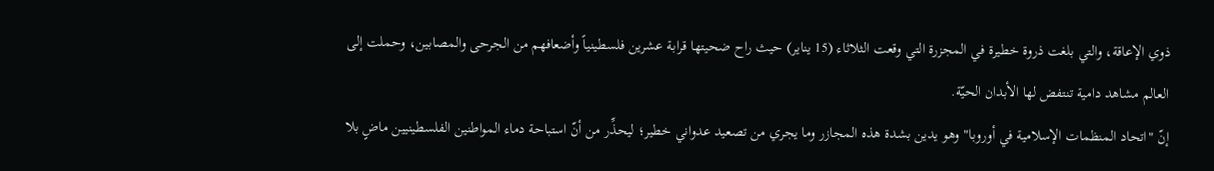ذوي الإعاقة، والتي بلغت ذروة خطيرة في المجزرة التي وقعت الثلاثاء (15 يناير) حيث راح ضحيتها قرابة عشرين فلسطينياً وأضعافهم من الجرحى والمصابين، وحملت إلى العالم مشاهد دامية تنتفض لها الأبدان الحيّة.
إنّ "اتحاد المنظمات الإسلامية في أوروبا" وهو يدين بشدة هذه المجازر وما يجري من تصعيد عدواني خطير؛ ليحذِّر من أنّ استباحة دماء المواطنين الفلسطينيين ماضٍ بلا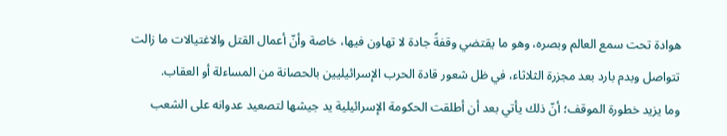هوادة تحت سمع العالم وبصره، وهو ما يقتضي وقفةً جادة لا تهاون فيها، خاصة وأنّ أعمال القتل والاغتيالات ما زالت تتواصل وبدم بارد بعد مجزرة الثلاثاء، في ظل شعور قادة الحرب الإسرائيليين بالحصانة من المساءلة أو العقاب.
وما يزيد خطورة الموقف؛ أنّ ذلك يأتي بعد أن أطلقت الحكومة الإسرائيلية يد جيشها لتصعيد عدوانه على الشعب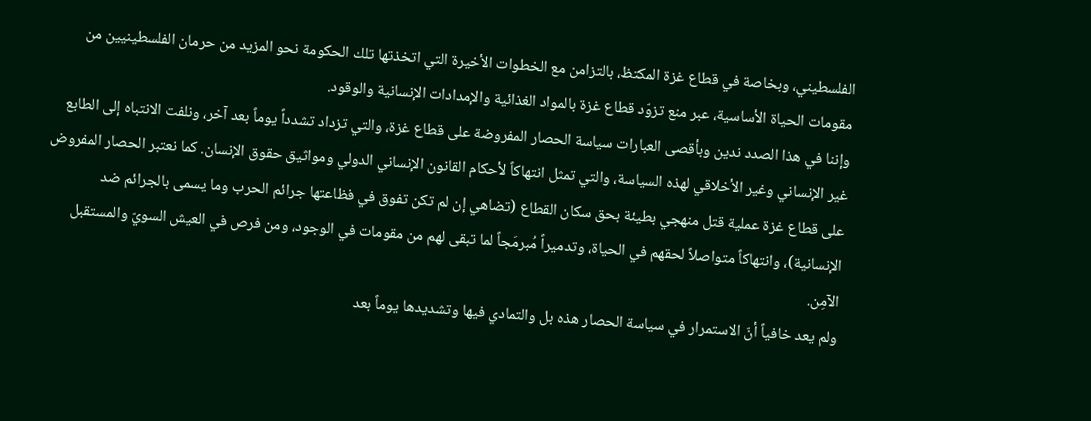الفلسطيني، وبخاصة في قطاع غزة المكتظ، بالتزامن مع الخطوات الأخيرة التي اتخذتها تلك الحكومة نحو المزيد من حرمان الفلسطينيين من مقومات الحياة الأساسية، عبر منع تزوّد قطاع غزة بالمواد الغذائية والإمدادات الإنسانية والوقود.
وإننا في هذا الصدد ندين وبأقصى العبارات سياسة الحصار المفروضة على قطاع غزة، والتي تزداد تشدداً يوماً بعد آخر، ونلفت الانتباه إلى الطابع غير الإنساني وغير الأخلاقي لهذه السياسة، والتي تمثل انتهاكاً لأحكام القانون الإنساني الدولي ومواثيق حقوق الإنسان. كما نعتبر الحصار المفروض على قطاع غزة عملية قتل منهجي بطيئة بحق سكان القطاع (تضاهي إن لم تكن تفوق في فظاعتها جرائم الحرب وما يسمى بالجرائم ضد الإنسانية)، وانتهاكاً متواصلاً لحقهم في الحياة، وتدميراً مُبرمَجاً لما تبقى لهم من مقومات في الوجود، ومن فرص في العيش السويّ والمستقبل الآمِن.
ولم يعد خافياً أنّ الاستمرار في سياسة الحصار هذه بل والتمادي فيها وتشديدها يوماً بعد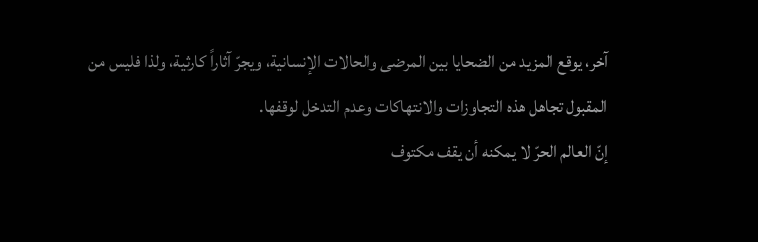آخر، يوقع المزيد من الضحايا بين المرضى والحالات الإنسانية، ويجرّ آثاراً كارثية، ولذا فليس من المقبول تجاهل هذه التجاوزات والانتهاكات وعدم التدخل لوقفها.
إنّ العالم الحرّ لا يمكنه أن يقف مكتوف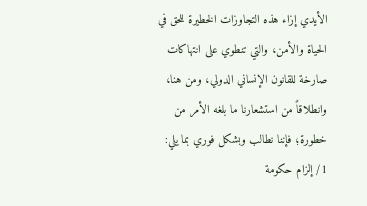الأيدي إزاء هذه التجاوزات الخطيرة للحق في الحياة والأمن، والتي تنطوي على انتهاكات صارخة للقانون الإنساني الدولي، ومن هنا، وانطلاقاً من استشعارنا ما بلغه الأمر من خطورة؛ فإننا نطالب وبشكل فوري بما يلي:
1/ إلزام حكومة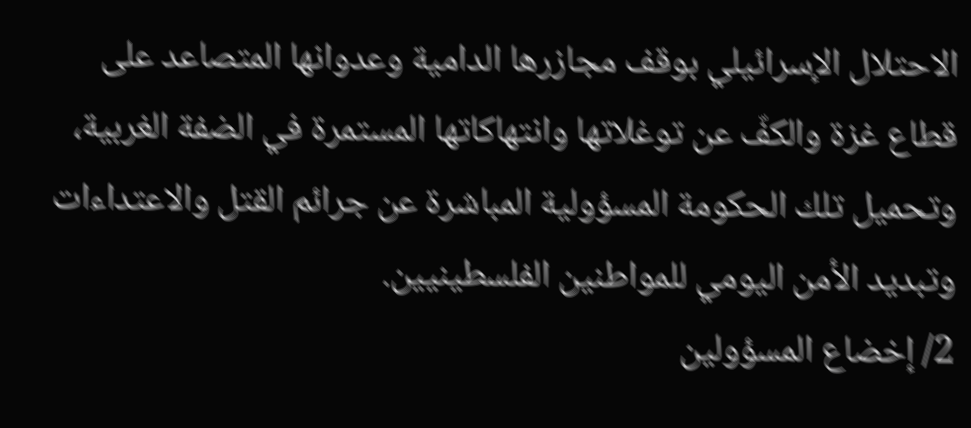الاحتلال الإسرائيلي بوقف مجازرها الدامية وعدوانها المتصاعد على قطاع غزة والكفّ عن توغلاتها وانتهاكاتها المستمرة في الضفة الغربية، وتحميل تلك الحكومة المسؤولية المباشرة عن جرائم القتل والاعتداءات وتبديد الأمن اليومي للمواطنين الفلسطينيين.
2/ إخضاع المسؤولين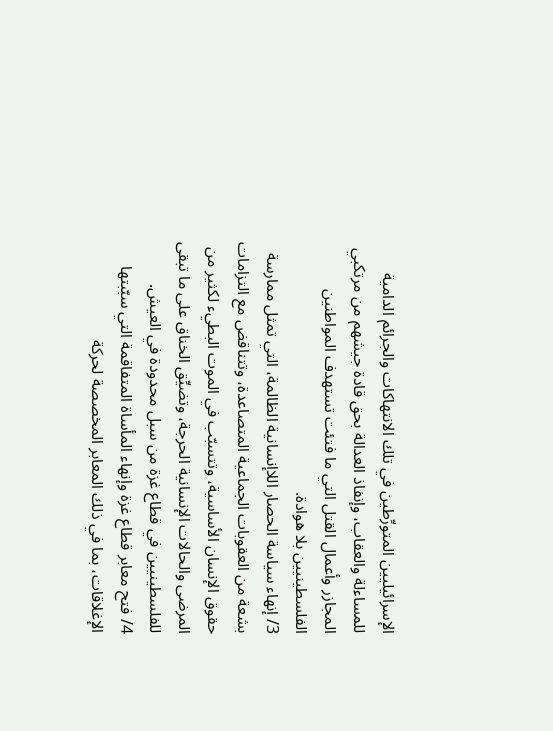الإسرائيليين المتورِّطين في تلك الانتهاكات والجرائم الدامية للمساءلة والعقاب، وإنفاذ العدالة بحق قادة جيشهم من مرتكبي المجازر وأعمال القتل التي ما فتئت تستهدف المواطنين الفلسطينيين بلا هوادة.
3/ إنهاء سياسة الحصار اللاإنسانية الظالمة، التي تمثل ممارسة بشعة من العقوبات الجماعية المتصاعدة، وتتناقض مع التزامات حقوق الإنسان الأساسية، وتتسبّب في الموت البطيء لكثير من المرضى والحالات الإنسانية الحرجة، وتضيِّق الخناق على ما تبقى للفلسطينيين في قطاع غزة من سبل محدودة في العيش.
4/ فتح معابر قطاع غزة وإنهاء المأساة المتفاقمة التي سبّبتها الإغلاقات، بما في ذلك المعابر المخصصة لحركة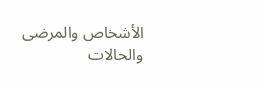الأشخاص والمرضى والحالات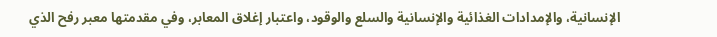الإنسانية، والإمدادات الغذائية والإنسانية والسلع والوقود، واعتبار إغلاق المعابر، وفي مقدمتها معبر رفح الذي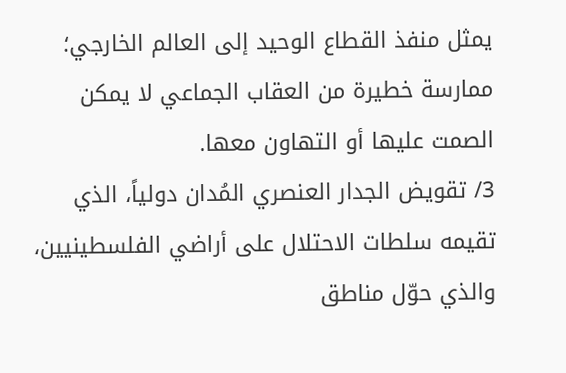يمثل منفذ القطاع الوحيد إلى العالم الخارجي؛ ممارسة خطيرة من العقاب الجماعي لا يمكن الصمت عليها أو التهاون معها.
3/ تقويض الجدار العنصري المُدان دولياً، الذي تقيمه سلطات الاحتلال على أراضي الفلسطينيين، والذي حوّل مناطق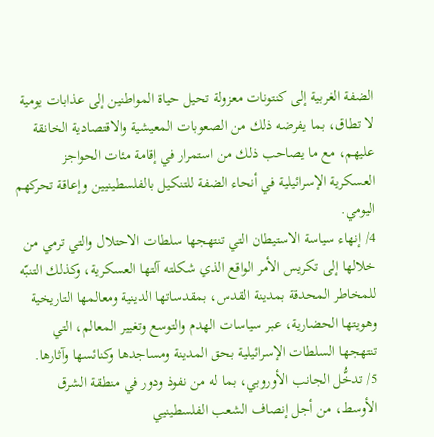الضفة الغربية إلى كنتونات معزولة تحيل حياة المواطنين إلى عذابات يومية لا تطاق، بما يفرضه ذلك من الصعوبات المعيشية والاقتصادية الخانقة عليهم، مع ما يصاحب ذلك من استمرار في إقامة مئات الحواجز العسكرية الإسرائيلية في أنحاء الضفة للتنكيل بالفلسطينيين وإعاقة تحركهم اليومي.
4/ إنهاء سياسة الاستيطان التي تنتهجها سلطات الاحتلال والتي ترمي من خلالها إلى تكريس الأمر الواقع الذي شكلته آلتها العسكرية، وكذلك التنبّه للمخاطر المحدقة بمدينة القدس، بمقدساتها الدينية ومعالمها التاريخية وهويتها الحضارية، عبر سياسات الهدم والتوسع وتغيير المعالم، التي تنتهجها السلطات الإسرائيلية بحق المدينة ومساجدها وكنائسها وآثارها.
5/ تدخُّل الجانب الأوروبي، بما له من نفوذ ودور في منطقة الشرق الأوسط، من أجل إنصاف الشعب الفلسطينيي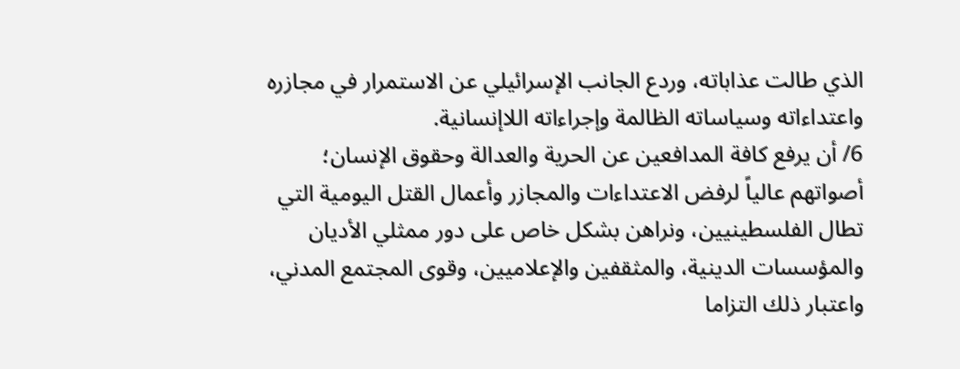الذي طالت عذاباته، وردع الجانب الإسرائيلي عن الاستمرار في مجازره واعتداءاته وسياساته الظالمة وإجراءاته اللاإنسانية.
6/ أن يرفع كافة المدافعين عن الحرية والعدالة وحقوق الإنسان؛ أصواتهم عالياً لرفض الاعتداءات والمجازر وأعمال القتل اليومية التي تطال الفلسطينيين، ونراهن بشكل خاص على دور ممثلي الأديان والمؤسسات الدينية، والمثقفين والإعلاميين، وقوى المجتمع المدني، واعتبار ذلك التزاما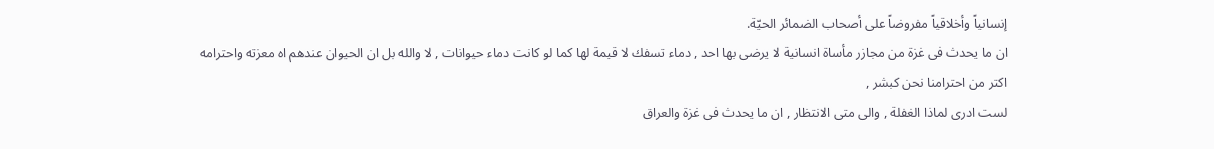إنسانياً وأخلاقياً مفروضاً على أصحاب الضمائر الحيّة.
ان ما يحدث فى غزة من مجازر مأساة انسانية لا يرضى بها احد , دماء تسفك لا قيمة لها كما لو كانت دماء حيوانات , لا والله بل ان الحيوان عندهم اه معزته واحترامه اكتر من احترامنا نحن كبشر ,
لست ادرى لماذا الغفلة , والى متى الانتظار , ان ما يحدث فى غزة والعراق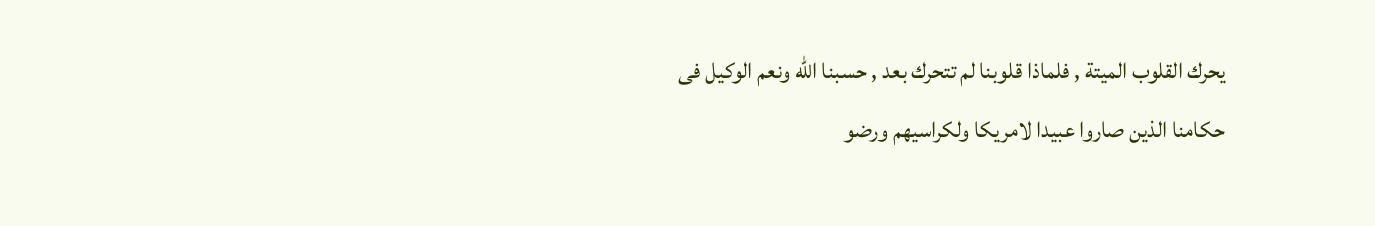يحرك القلوب الميتة , فلماذا قلوبنا لم تتحرك بعد , حسبنا الله ونعم الوكيل فى حكامنا الذين صاروا عبيدا لامريكا ولكراسيهم ورضو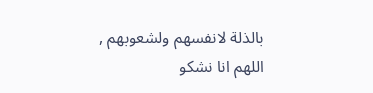بالذلة لانفسهم ولشعوبهم ,
اللهم انا نشكو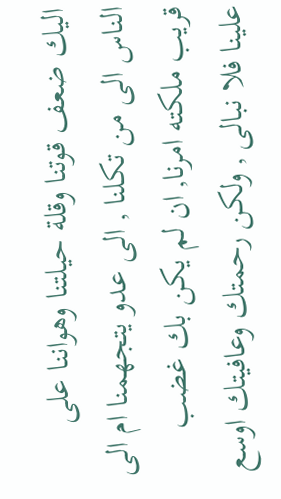اليك ضعف قوتنا وقلة حيلتنا وهواننا على الناس الى من تكلنا , الى عدو يتجهمنا ام الى قريب ملكته امرنا, ان لم يكن بك غضب علينا فلا نبالى , ولكن رحمتك وعافيتك اوسع